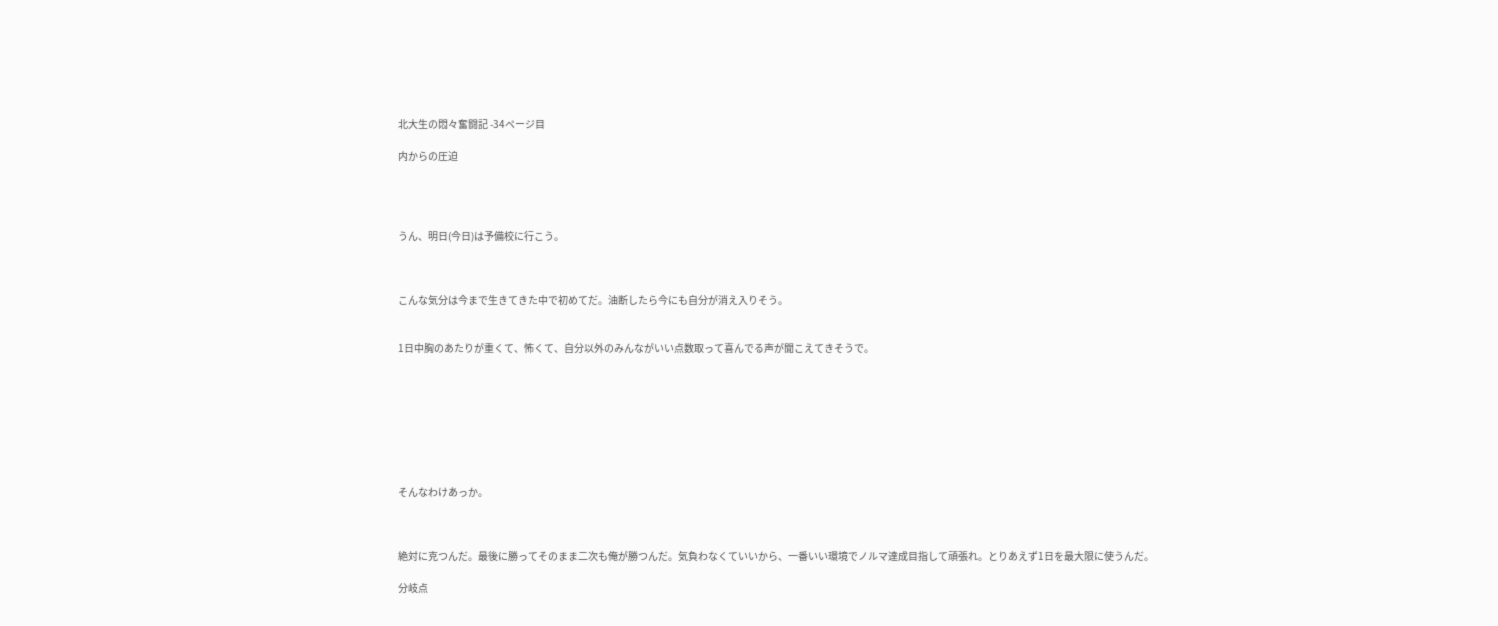北大生の悶々奮闘記 -34ページ目

内からの圧迫




うん、明日(今日)は予備校に行こう。



こんな気分は今まで生きてきた中で初めてだ。油断したら今にも自分が消え入りそう。


1日中胸のあたりが重くて、怖くて、自分以外のみんながいい点数取って喜んでる声が聞こえてきそうで。








そんなわけあっか。



絶対に克つんだ。最後に勝ってそのまま二次も俺が勝つんだ。気負わなくていいから、一番いい環境でノルマ達成目指して頑張れ。とりあえず1日を最大限に使うんだ。

分岐点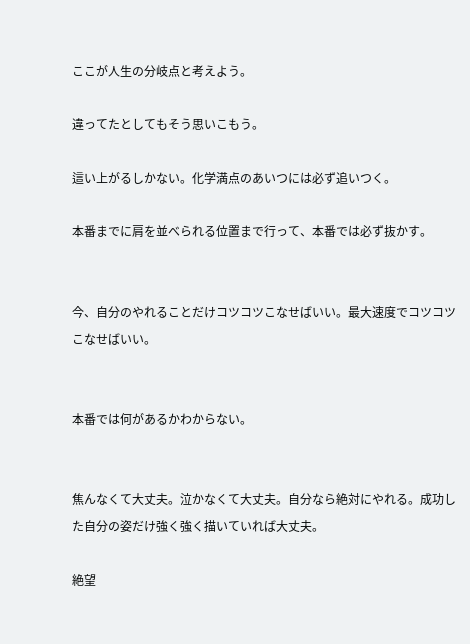ここが人生の分岐点と考えよう。

違ってたとしてもそう思いこもう。

這い上がるしかない。化学満点のあいつには必ず追いつく。

本番までに肩を並べられる位置まで行って、本番では必ず抜かす。


今、自分のやれることだけコツコツこなせばいい。最大速度でコツコツこなせばいい。


本番では何があるかわからない。


焦んなくて大丈夫。泣かなくて大丈夫。自分なら絶対にやれる。成功した自分の姿だけ強く強く描いていれば大丈夫。

絶望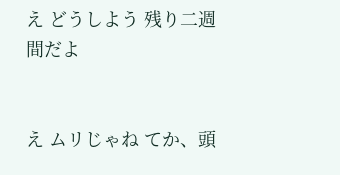え どうしよう 残り二週間だよ


え ムリじゃね てか、頭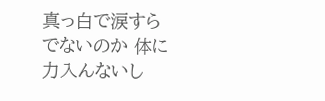真っ白で涙すらでないのか 体に力入んないし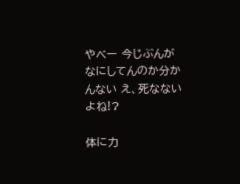やべー 今じぶんがなにしてんのか分かんない え、死なないよね!?

体に力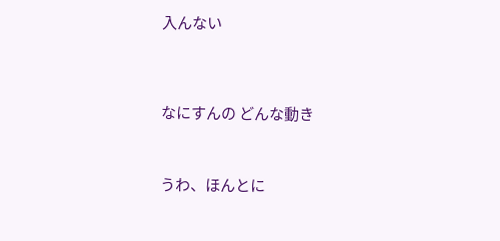入んない




なにすんの どんな動き



うわ、ほんとに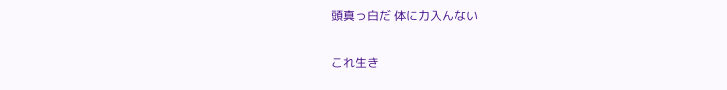頭真っ白だ 体に力入んない

これ生き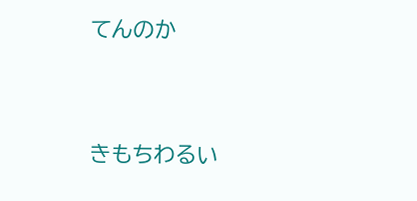てんのか


きもちわるい